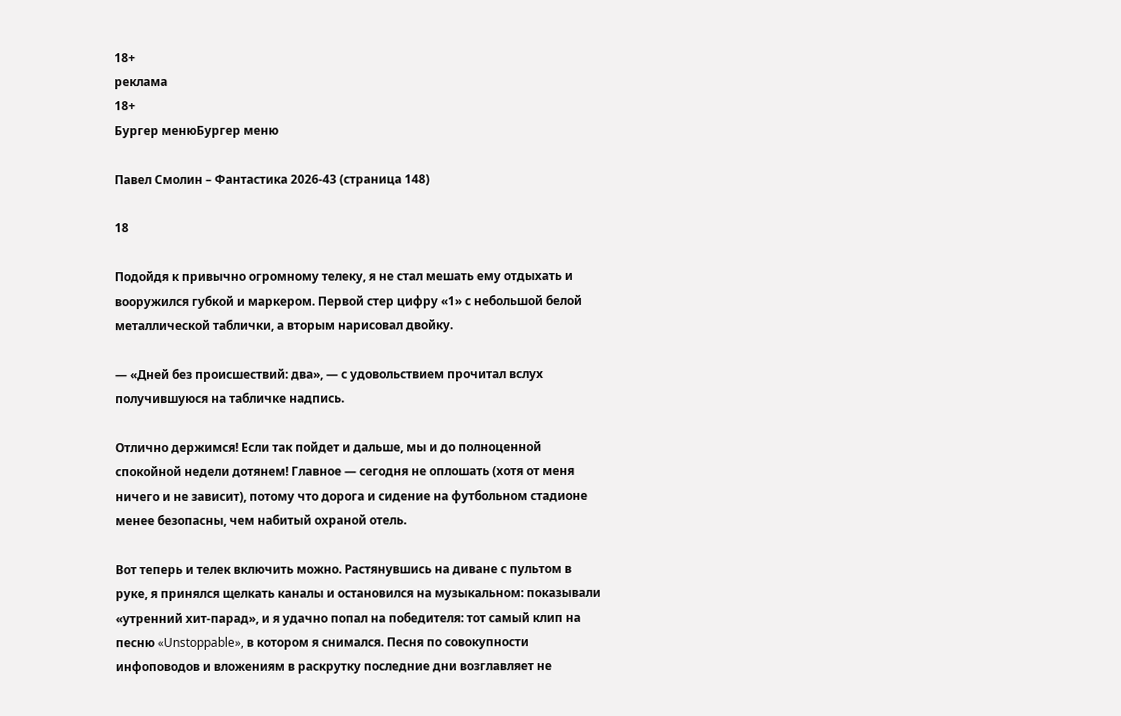18+
реклама
18+
Бургер менюБургер меню

Павел Смолин – Фантастика 2026-43 (страница 148)

18

Подойдя к привычно огромному телеку, я не стал мешать ему отдыхать и вооружился губкой и маркером. Первой стер цифру «1» с небольшой белой металлической таблички, а вторым нарисовал двойку.

— «Дней без происшествий: два», — с удовольствием прочитал вслух получившуюся на табличке надпись.

Отлично держимся! Если так пойдет и дальше, мы и до полноценной спокойной недели дотянем! Главное — сегодня не оплошать (хотя от меня ничего и не зависит), потому что дорога и сидение на футбольном стадионе менее безопасны, чем набитый охраной отель.

Вот теперь и телек включить можно. Растянувшись на диване с пультом в руке, я принялся щелкать каналы и остановился на музыкальном: показывали «утренний хит-парад», и я удачно попал на победителя: тот самый клип на песню «Unstoppable», в котором я снимался. Песня по совокупности инфоповодов и вложениям в раскрутку последние дни возглавляет не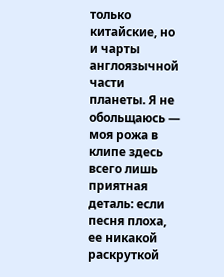только китайские, но и чарты англоязычной части планеты. Я не обольщаюсь — моя рожа в клипе здесь всего лишь приятная деталь: если песня плоха, ее никакой раскруткой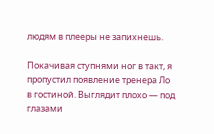людям в плееры не запихнешь.

Покачивая ступнями ног в такт, я пропустил появление тренера Ло в гостиной. Выглядит плохо — под глазами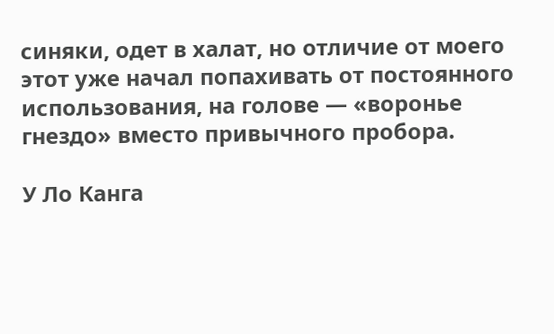синяки, одет в халат, но отличие от моего этот уже начал попахивать от постоянного использования, на голове — «воронье гнездо» вместо привычного пробора.

У Ло Канга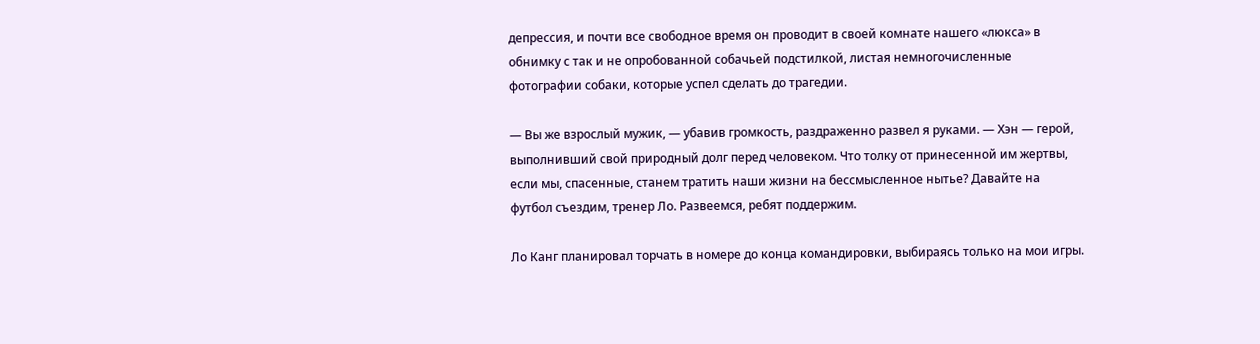депрессия, и почти все свободное время он проводит в своей комнате нашего «люкса» в обнимку с так и не опробованной собачьей подстилкой, листая немногочисленные фотографии собаки, которые успел сделать до трагедии.

— Вы же взрослый мужик, — убавив громкость, раздраженно развел я руками. — Хэн — герой, выполнивший свой природный долг перед человеком. Что толку от принесенной им жертвы, если мы, спасенные, станем тратить наши жизни на бессмысленное нытье? Давайте на футбол съездим, тренер Ло. Развеемся, ребят поддержим.

Ло Канг планировал торчать в номере до конца командировки, выбираясь только на мои игры.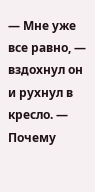— Мне уже все равно, — вздохнул он и рухнул в кресло. — Почему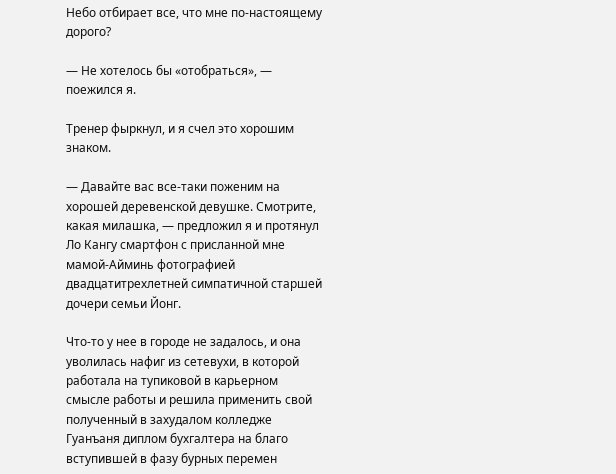Небо отбирает все, что мне по-настоящему дорого?

— Не хотелось бы «отобраться», — поежился я.

Тренер фыркнул, и я счел это хорошим знаком.

— Давайте вас все-таки поженим на хорошей деревенской девушке. Смотрите, какая милашка, — предложил я и протянул Ло Кангу смартфон с присланной мне мамой-Айминь фотографией двадцатитрехлетней симпатичной старшей дочери семьи Йонг.

Что-то у нее в городе не задалось, и она уволилась нафиг из сетевухи, в которой работала на тупиковой в карьерном смысле работы и решила применить свой полученный в захудалом колледже Гуанъаня диплом бухгалтера на благо вступившей в фазу бурных перемен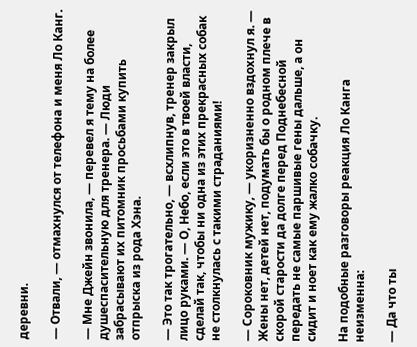деревни.

— Отвали, — отмахнулся от телефона и меня Ло Канг.

— Мне Джейн звонила, — перевел я тему на более душеспасительную для тренера. — Люди забрасывают их питомник просьбами купить отпрыска из рода Хэна.

— Это так трогательно, — всхлипнув, тренер закрыл лицо руками. — О, Небо, если это в твоей власти, сделай так, чтобы ни одна из этих прекрасных собак не столкнулась с такими страданиями!

— Сороковник мужику, — укоризненно вздохнул я. — Жены нет, детей нет, подумать бы о родном плече в скорой старости да долге перед Поднебесной передать не самые паршивые гены дальше, а он сидит и ноет как ему жалко собачку.

На подобные разговоры реакция Ло Канга неизменна:

— Да что ты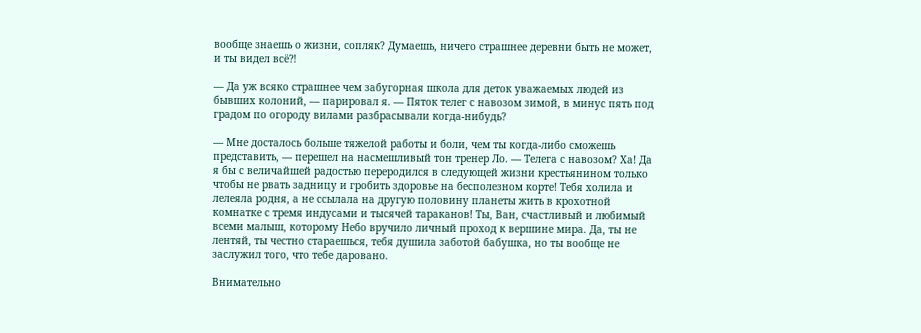вообще знаешь о жизни, сопляк? Думаешь, ничего страшнее деревни быть не может, и ты видел всё⁈

— Да уж всяко страшнее чем забугорная школа для деток уважаемых людей из бывших колоний, — парировал я. — Пяток телег с навозом зимой, в минус пять под градом по огороду вилами разбрасывали когда-нибудь?

— Мне досталось больше тяжелой работы и боли, чем ты когда-либо сможешь представить, — перешел на насмешливый тон тренер Ло. — Телега с навозом? Ха! Да я бы с величайшей радостью переродился в следующей жизни крестьянином только чтобы не рвать задницу и гробить здоровье на бесполезном корте! Тебя холила и лелеяла родня, а не ссылала на другую половину планеты жить в крохотной комнатке с тремя индусами и тысячей тараканов! Ты, Ван, счастливый и любимый всеми малыш, которому Небо вручило личный проход к вершине мира. Да, ты не лентяй, ты честно стараешься, тебя душила заботой бабушка, но ты вообще не заслужил того, что тебе даровано.

Внимательно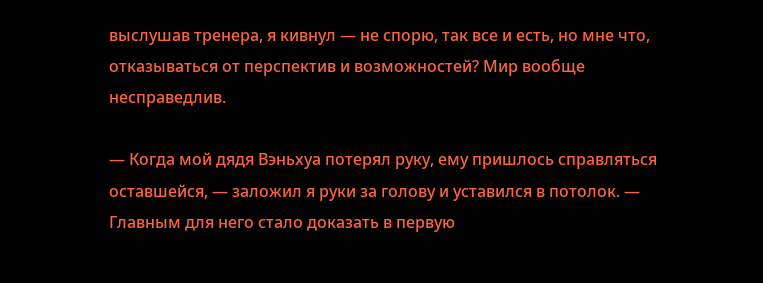выслушав тренера, я кивнул — не спорю, так все и есть, но мне что, отказываться от перспектив и возможностей? Мир вообще несправедлив.

— Когда мой дядя Вэньхуа потерял руку, ему пришлось справляться оставшейся, — заложил я руки за голову и уставился в потолок. — Главным для него стало доказать в первую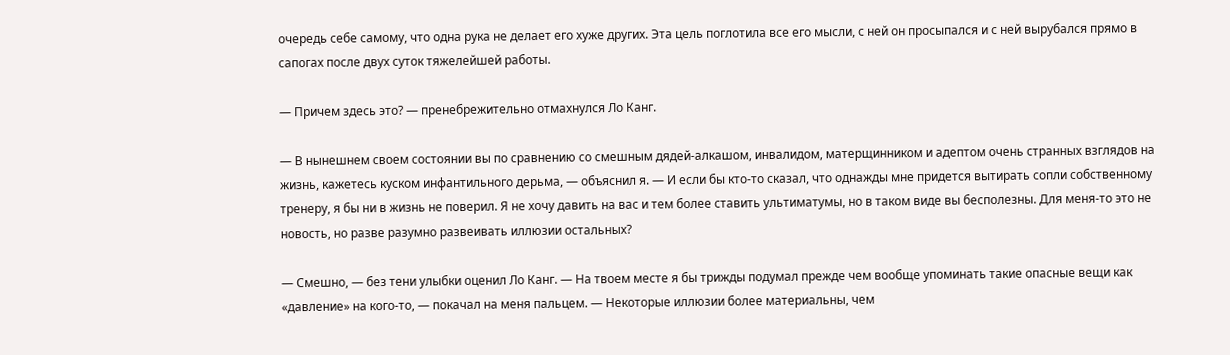очередь себе самому, что одна рука не делает его хуже других. Эта цель поглотила все его мысли, с ней он просыпался и с ней вырубался прямо в сапогах после двух суток тяжелейшей работы.

— Причем здесь это? — пренебрежительно отмахнулся Ло Канг.

— В нынешнем своем состоянии вы по сравнению со смешным дядей-алкашом, инвалидом, матерщинником и адептом очень странных взглядов на жизнь, кажетесь куском инфантильного дерьма, — объяснил я. — И если бы кто-то сказал, что однажды мне придется вытирать сопли собственному тренеру, я бы ни в жизнь не поверил. Я не хочу давить на вас и тем более ставить ультиматумы, но в таком виде вы бесполезны. Для меня-то это не новость, но разве разумно развеивать иллюзии остальных?

— Смешно, — без тени улыбки оценил Ло Канг. — На твоем месте я бы трижды подумал прежде чем вообще упоминать такие опасные вещи как «давление» на кого-то, — покачал на меня пальцем. — Некоторые иллюзии более материальны, чем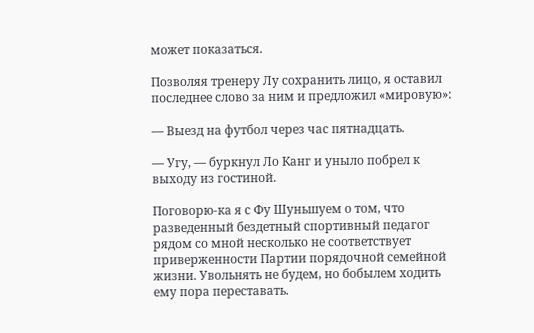может показаться.

Позволяя тренеру Лу сохранить лицо, я оставил последнее слово за ним и предложил «мировую»:

— Выезд на футбол через час пятнадцать.

— Угу, — буркнул Ло Канг и уныло побрел к выходу из гостиной.

Поговорю-ка я с Фу Шуньшуем о том, что разведенный бездетный спортивный педагог рядом со мной несколько не соответствует приверженности Партии порядочной семейной жизни. Увольнять не будем, но бобылем ходить ему пора переставать.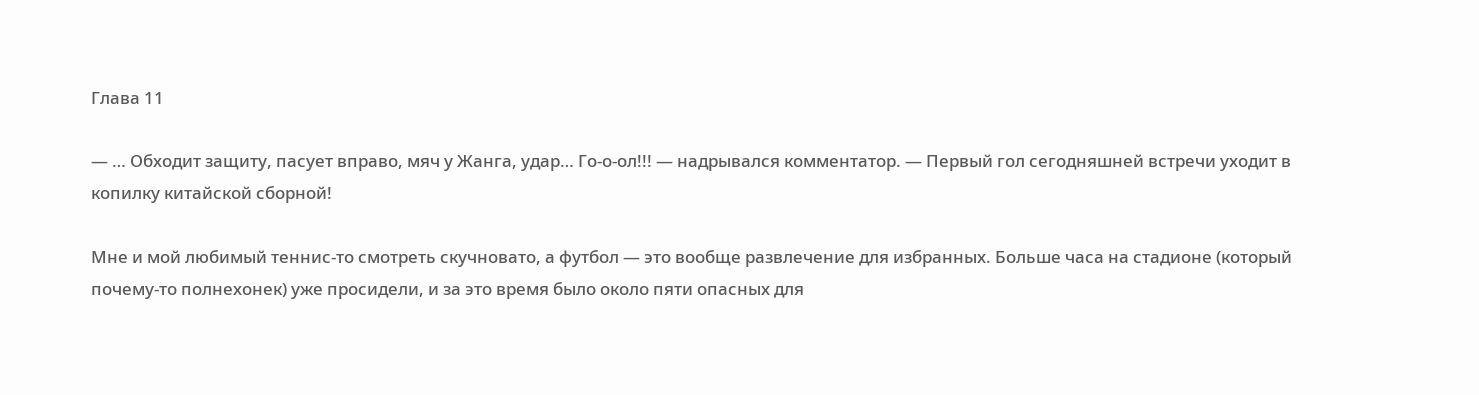Глава 11

— … Обходит защиту, пасует вправо, мяч у Жанга, удар… Го-о-ол!!! — надрывался комментатор. — Первый гол сегодняшней встречи уходит в копилку китайской сборной!

Мне и мой любимый теннис-то смотреть скучновато, а футбол — это вообще развлечение для избранных. Больше часа на стадионе (который почему-то полнехонек) уже просидели, и за это время было около пяти опасных для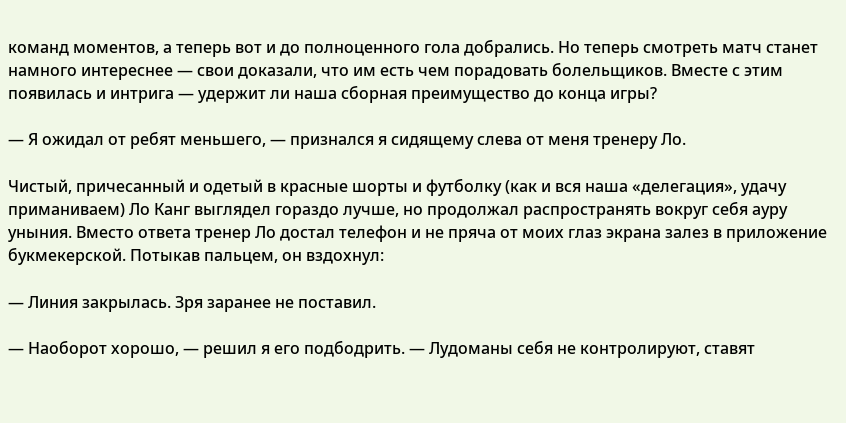команд моментов, а теперь вот и до полноценного гола добрались. Но теперь смотреть матч станет намного интереснее — свои доказали, что им есть чем порадовать болельщиков. Вместе с этим появилась и интрига — удержит ли наша сборная преимущество до конца игры?

— Я ожидал от ребят меньшего, — признался я сидящему слева от меня тренеру Ло.

Чистый, причесанный и одетый в красные шорты и футболку (как и вся наша «делегация», удачу приманиваем) Ло Канг выглядел гораздо лучше, но продолжал распространять вокруг себя ауру уныния. Вместо ответа тренер Ло достал телефон и не пряча от моих глаз экрана залез в приложение букмекерской. Потыкав пальцем, он вздохнул:

— Линия закрылась. Зря заранее не поставил.

— Наоборот хорошо, — решил я его подбодрить. — Лудоманы себя не контролируют, ставят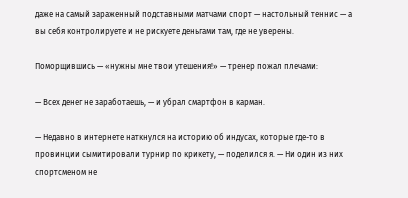даже на самый зараженный подставными матчами спорт — настольный теннис — а вы себя контролируете и не рискуете деньгами там, где не уверены.

Поморщившись — «нужны мне твои утешения!» — тренер пожал плечами:

— Всех денег не заработаешь, — и убрал смартфон в карман.

— Недавно в интернете наткнулся на историю об индусах, которые где-то в провинции сымитировали турнир по крикету, — поделился я. — Ни один из них спортсменом не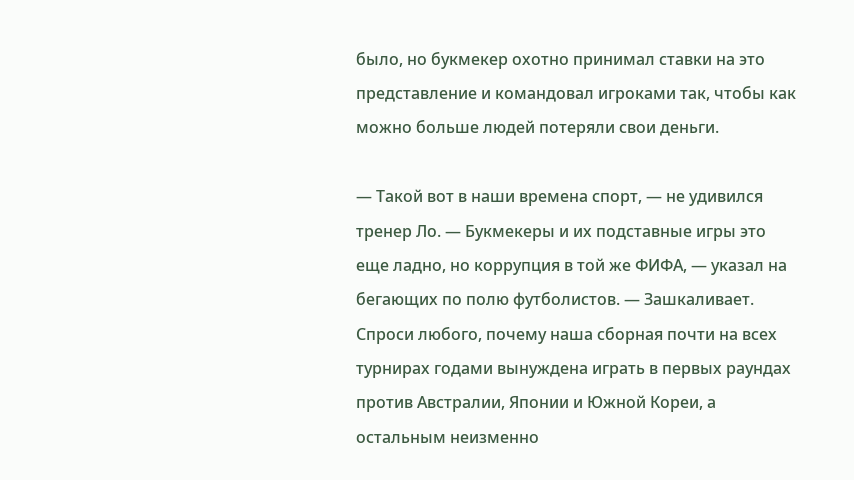было, но букмекер охотно принимал ставки на это представление и командовал игроками так, чтобы как можно больше людей потеряли свои деньги.

— Такой вот в наши времена спорт, — не удивился тренер Ло. — Букмекеры и их подставные игры это еще ладно, но коррупция в той же ФИФА, — указал на бегающих по полю футболистов. — Зашкаливает. Спроси любого, почему наша сборная почти на всех турнирах годами вынуждена играть в первых раундах против Австралии, Японии и Южной Кореи, а остальным неизменно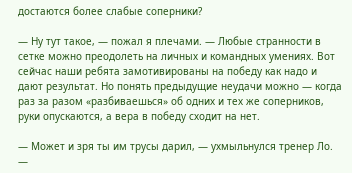достаются более слабые соперники?

— Ну тут такое, — пожал я плечами. — Любые странности в сетке можно преодолеть на личных и командных умениях. Вот сейчас наши ребята замотивированы на победу как надо и дают результат. Но понять предыдущие неудачи можно — когда раз за разом «разбиваешься» об одних и тех же соперников, руки опускаются, а вера в победу сходит на нет.

— Может и зря ты им трусы дарил, — ухмыльнулся тренер Ло. —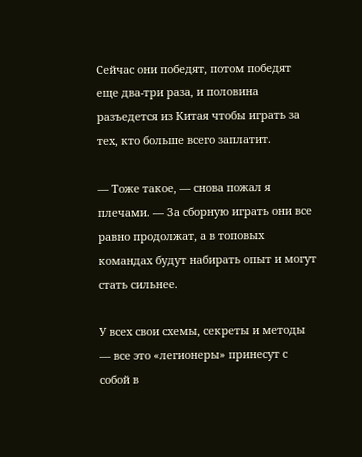Сейчас они победят, потом победят еще два-три раза, и половина разъедется из Китая чтобы играть за тех, кто больше всего заплатит.

— Тоже такое, — снова пожал я плечами. — За сборную играть они все равно продолжат, а в топовых командах будут набирать опыт и могут стать сильнее.

У всех свои схемы, секреты и методы — все это «легионеры» принесут с собой в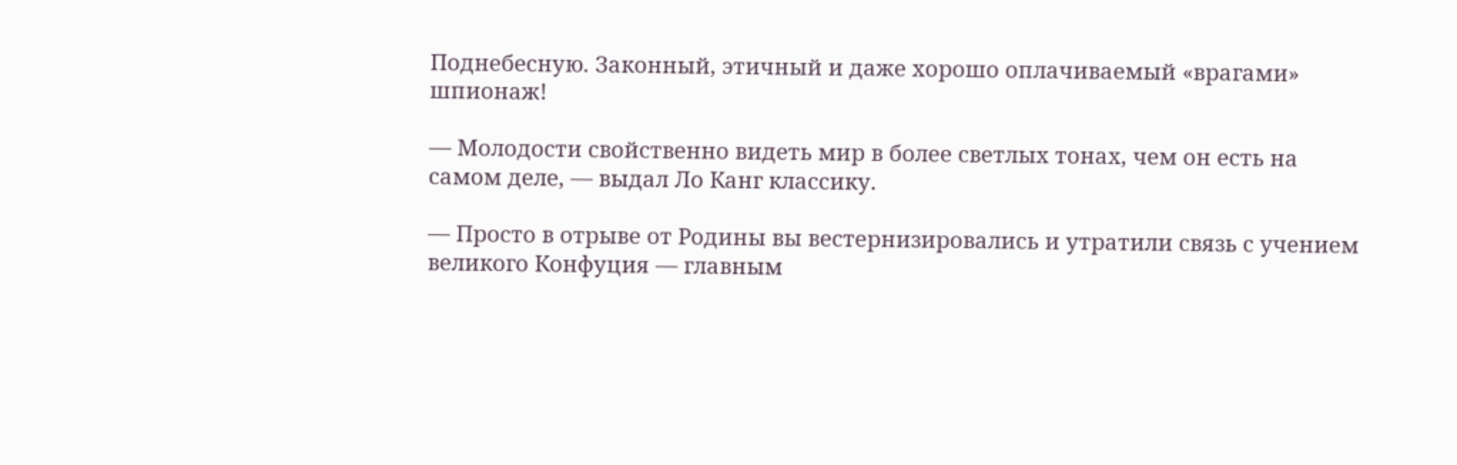Поднебесную. Законный, этичный и даже хорошо оплачиваемый «врагами» шпионаж!

— Молодости свойственно видеть мир в более светлых тонах, чем он есть на самом деле, — выдал Ло Канг классику.

— Просто в отрыве от Родины вы вестернизировались и утратили связь с учением великого Конфуция — главным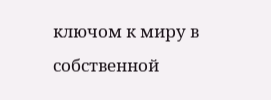ключом к миру в собственной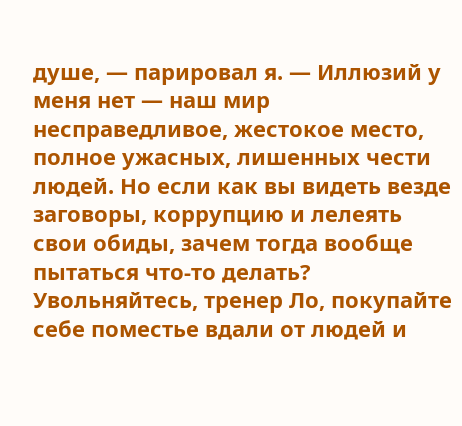душе, — парировал я. — Иллюзий у меня нет — наш мир несправедливое, жестокое место, полное ужасных, лишенных чести людей. Но если как вы видеть везде заговоры, коррупцию и лелеять свои обиды, зачем тогда вообще пытаться что-то делать? Увольняйтесь, тренер Ло, покупайте себе поместье вдали от людей и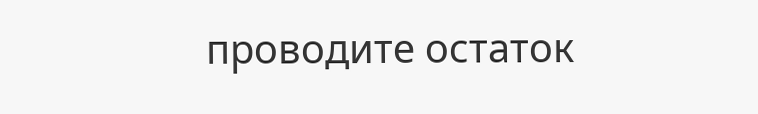проводите остаток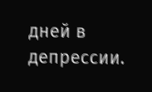дней в депрессии.